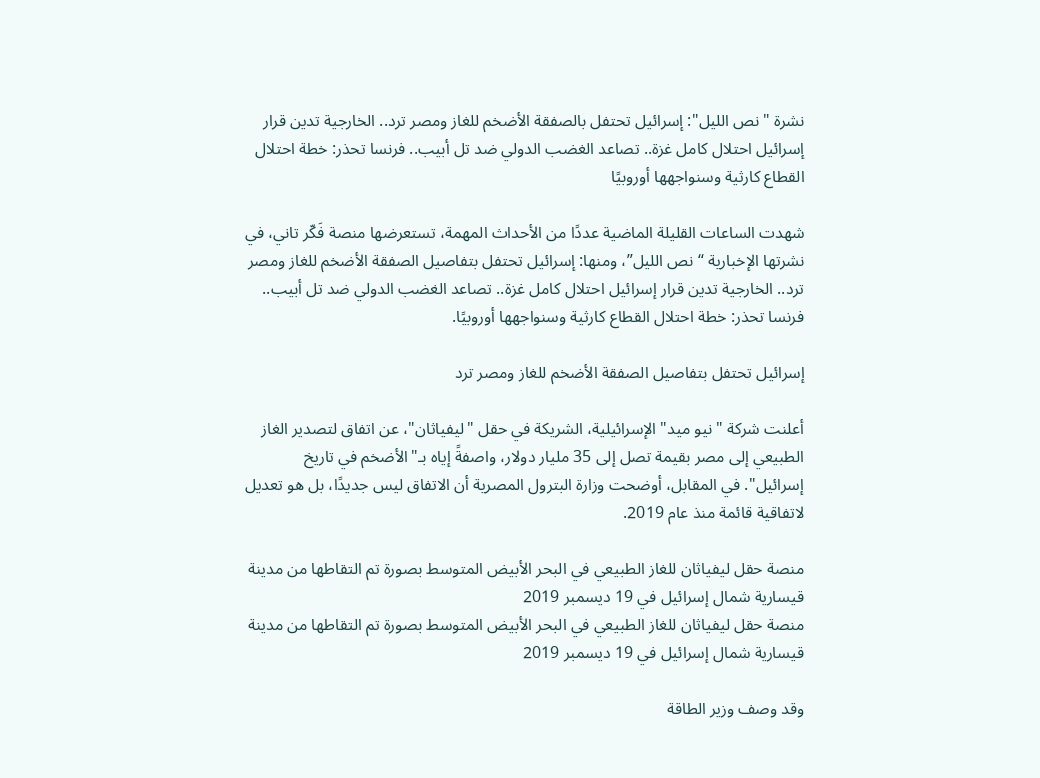نشرة "نص الليل": إسرائيل تحتفل بالصفقة الأضخم للغاز ومصر ترد.. الخارجية تدين قرار إسرائيل احتلال كامل غزة.. تصاعد الغضب الدولي ضد تل أبيب.. فرنسا تحذر: خطة احتلال القطاع كارثية وسنواجهها أوروبيًا

شهدت الساعات القليلة الماضية عددًا من الأحداث المهمة، تستعرضها منصة فَكّر تاني، في نشرتها الإخبارية “نص الليل”، ومنها: إسرائيل تحتفل بتفاصيل الصفقة الأضخم للغاز ومصر ترد.. الخارجية تدين قرار إسرائيل احتلال كامل غزة.. تصاعد الغضب الدولي ضد تل أبيب.. فرنسا تحذر: خطة احتلال القطاع كارثية وسنواجهها أوروبيًا.

إسرائيل تحتفل بتفاصيل الصفقة الأضخم للغاز ومصر ترد

أعلنت شركة "نيو ميد" الإسرائيلية، الشريكة في حقل "ليفياثان"، عن اتفاق لتصدير الغاز الطبيعي إلى مصر بقيمة تصل إلى 35 مليار دولار، واصفةً إياه بـ"الأضخم في تاريخ إسرائيل". في المقابل، أوضحت وزارة البترول المصرية أن الاتفاق ليس جديدًا، بل هو تعديل لاتفاقية قائمة منذ عام 2019.

منصة حقل ليفياثان للغاز الطبيعي في البحر الأبيض المتوسط بصورة تم التقاطها من مدينة قيسارية شمال إسرائيل في 19 ديسمبر 2019
منصة حقل ليفياثان للغاز الطبيعي في البحر الأبيض المتوسط بصورة تم التقاطها من مدينة قيسارية شمال إسرائيل في 19 ديسمبر 2019

وقد وصف وزير الطاقة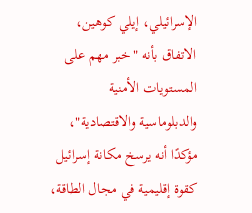الإسرائيلي، إيلي كوهين، الاتفاق بأنه "خبر مهم على المستويات الأمنية والدبلوماسية والاقتصادية"، مؤكدًا أنه يرسخ مكانة إسرائيل كقوة إقليمية في مجال الطاقة،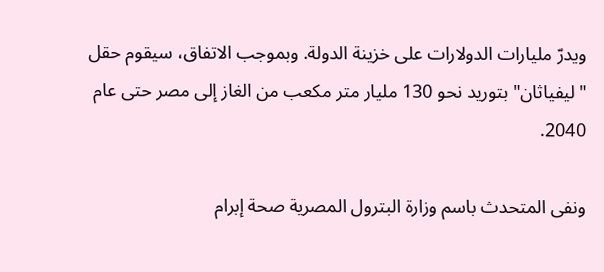ويدرّ مليارات الدولارات على خزينة الدولة. وبموجب الاتفاق، سيقوم حقل "ليفياثان" بتوريد نحو 130 مليار متر مكعب من الغاز إلى مصر حتى عام 2040.

ونفى المتحدث باسم وزارة البترول المصرية صحة إبرام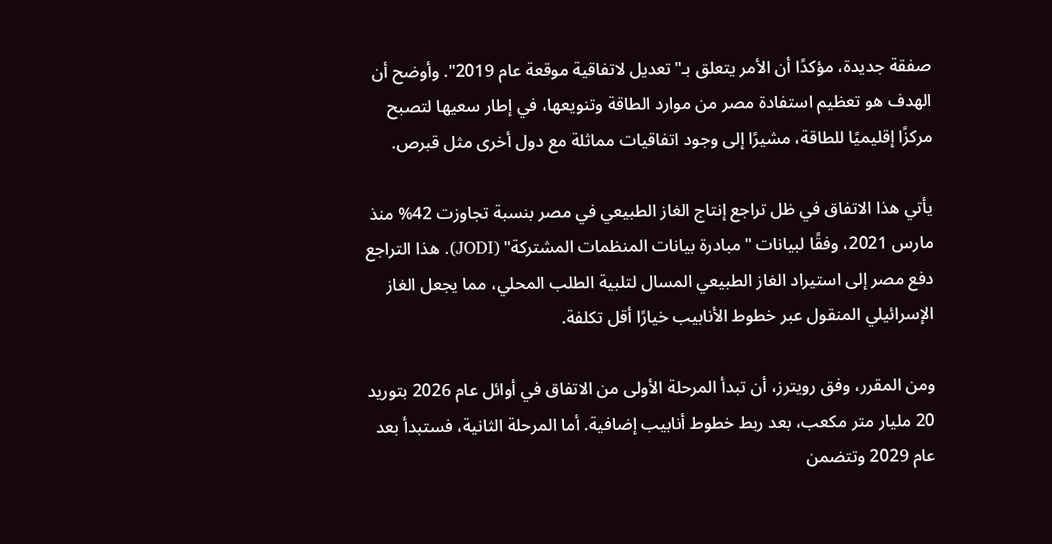صفقة جديدة، مؤكدًا أن الأمر يتعلق بـ"تعديل لاتفاقية موقعة عام 2019". وأوضح أن الهدف هو تعظيم استفادة مصر من موارد الطاقة وتنويعها، في إطار سعيها لتصبح مركزًا إقليميًا للطاقة، مشيرًا إلى وجود اتفاقيات مماثلة مع دول أخرى مثل قبرص.

يأتي هذا الاتفاق في ظل تراجع إنتاج الغاز الطبيعي في مصر بنسبة تجاوزت 42% منذ مارس 2021، وفقًا لبيانات "مبادرة بيانات المنظمات المشتركة" (JODI). هذا التراجع دفع مصر إلى استيراد الغاز الطبيعي المسال لتلبية الطلب المحلي، مما يجعل الغاز الإسرائيلي المنقول عبر خطوط الأنابيب خيارًا أقل تكلفة.

ومن المقرر، وفق رويترز، أن تبدأ المرحلة الأولى من الاتفاق في أوائل عام 2026 بتوريد 20 مليار متر مكعب، بعد ربط خطوط أنابيب إضافية. أما المرحلة الثانية، فستبدأ بعد عام 2029 وتتضمن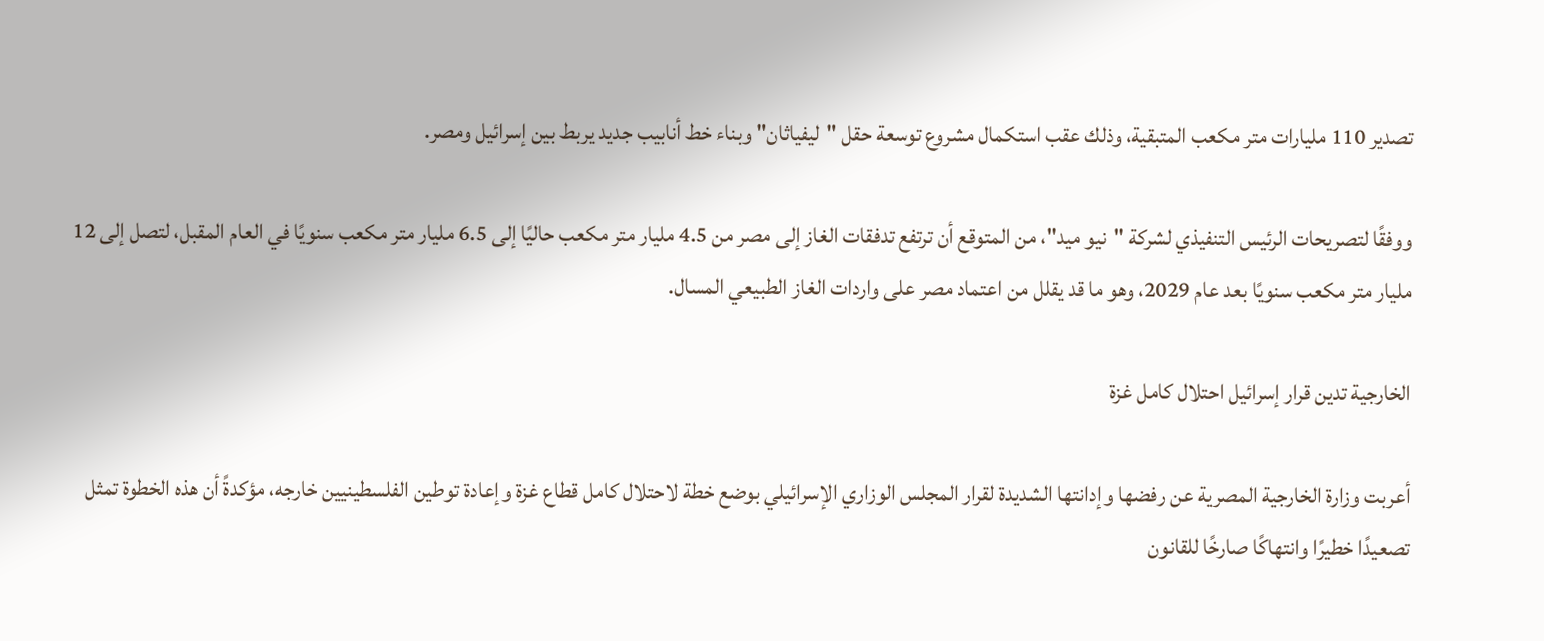تصدير 110 مليارات متر مكعب المتبقية، وذلك عقب استكمال مشروع توسعة حقل "ليفياثان" وبناء خط أنابيب جديد يربط بين إسرائيل ومصر.

ووفقًا لتصريحات الرئيس التنفيذي لشركة "نيو ميد"، من المتوقع أن ترتفع تدفقات الغاز إلى مصر من 4.5 مليار متر مكعب حاليًا إلى 6.5 مليار متر مكعب سنويًا في العام المقبل، لتصل إلى 12 مليار متر مكعب سنويًا بعد عام 2029، وهو ما قد يقلل من اعتماد مصر على واردات الغاز الطبيعي المسال.

الخارجية تدين قرار إسرائيل احتلال كامل غزة

أعربت وزارة الخارجية المصرية عن رفضها وإدانتها الشديدة لقرار المجلس الوزاري الإسرائيلي بوضع خطة لاحتلال كامل قطاع غزة وإعادة توطين الفلسطينيين خارجه، مؤكدةً أن هذه الخطوة تمثل تصعيدًا خطيرًا وانتهاكًا صارخًا للقانون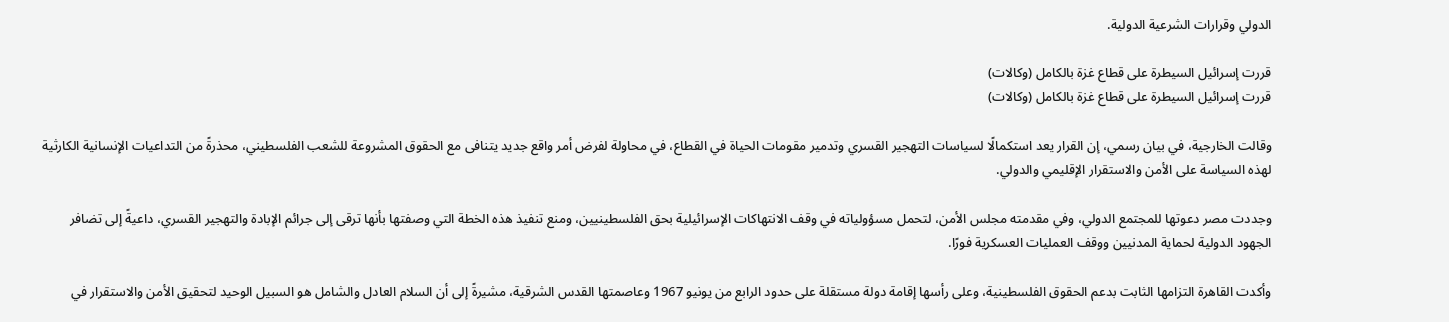الدولي وقرارات الشرعية الدولية.

قررت إسرائيل السيطرة على قطاع غزة بالكامل (وكالات)
قررت إسرائيل السيطرة على قطاع غزة بالكامل (وكالات)

وقالت الخارجية، في بيان رسمي، إن القرار يعد استكمالًا لسياسات التهجير القسري وتدمير مقومات الحياة في القطاع، في محاولة لفرض أمر واقع جديد يتنافى مع الحقوق المشروعة للشعب الفلسطيني، محذرةً من التداعيات الإنسانية الكارثية لهذه السياسة على الأمن والاستقرار الإقليمي والدولي.

وجددت مصر دعوتها للمجتمع الدولي، وفي مقدمته مجلس الأمن، لتحمل مسؤولياته في وقف الانتهاكات الإسرائيلية بحق الفلسطينيين، ومنع تنفيذ هذه الخطة التي وصفتها بأنها ترقى إلى جرائم الإبادة والتهجير القسري، داعيةً إلى تضافر الجهود الدولية لحماية المدنيين ووقف العمليات العسكرية فورًا.

وأكدت القاهرة التزامها الثابت بدعم الحقوق الفلسطينية، وعلى رأسها إقامة دولة مستقلة على حدود الرابع من يونيو 1967 وعاصمتها القدس الشرقية، مشيرةً إلى أن السلام العادل والشامل هو السبيل الوحيد لتحقيق الأمن والاستقرار في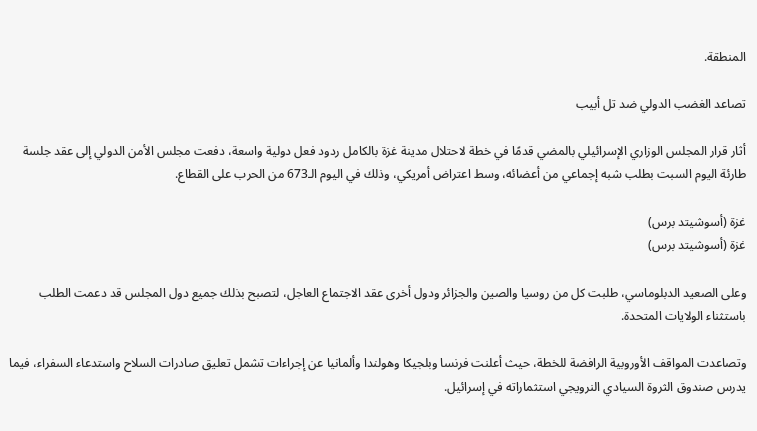المنطقة.

تصاعد الغضب الدولي ضد تل أبيب

أثار قرار المجلس الوزاري الإسرائيلي بالمضي قدمًا في خطة لاحتلال مدينة غزة بالكامل ردود فعل دولية واسعة، دفعت مجلس الأمن الدولي إلى عقد جلسة طارئة اليوم السبت بطلب شبه إجماعي من أعضائه، وسط اعتراض أمريكي، وذلك في اليوم الـ673 من الحرب على القطاع.

غزة (أسوشيتد برس)
غزة (أسوشيتد برس)

وعلى الصعيد الدبلوماسي، طلبت كل من روسيا والصين والجزائر ودول أخرى عقد الاجتماع العاجل، لتصبح بذلك جميع دول المجلس قد دعمت الطلب باستثناء الولايات المتحدة.

وتصاعدت المواقف الأوروبية الرافضة للخطة، حيث أعلنت فرنسا وبلجيكا وهولندا وألمانيا عن إجراءات تشمل تعليق صادرات السلاح واستدعاء السفراء، فيما يدرس صندوق الثروة السيادي النرويجي استثماراته في إسرائيل.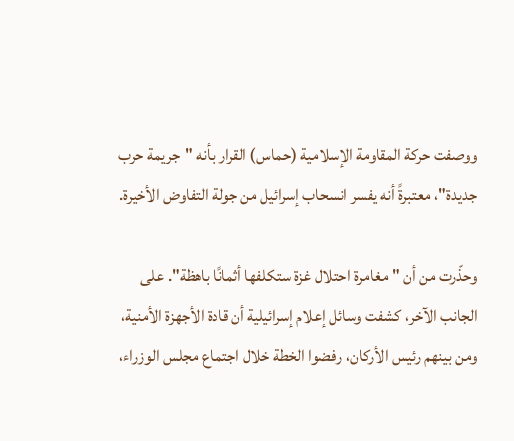ووصفت حركة المقاومة الإسلامية (حماس) القرار بأنه "جريمة حرب جديدة"، معتبرةً أنه يفسر انسحاب إسرائيل من جولة التفاوض الأخيرة.

وحذّرت من أن "مغامرة احتلال غزة ستكلفها أثمانًا باهظة". على الجانب الآخر، كشفت وسائل إعلام إسرائيلية أن قادة الأجهزة الأمنية، ومن بينهم رئيس الأركان، رفضوا الخطة خلال اجتماع مجلس الوزراء،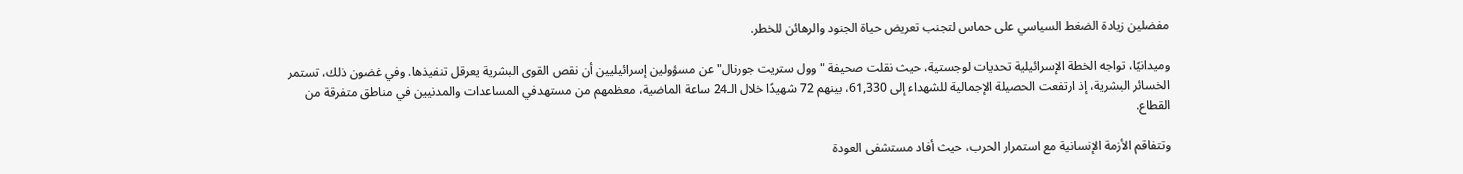مفضلين زيادة الضغط السياسي على حماس لتجنب تعريض حياة الجنود والرهائن للخطر.

وميدانيًا، تواجه الخطة الإسرائيلية تحديات لوجستية، حيث نقلت صحيفة "وول ستريت جورنال" عن مسؤولين إسرائيليين أن نقص القوى البشرية يعرقل تنفيذها. وفي غضون ذلك، تستمر الخسائر البشرية، إذ ارتفعت الحصيلة الإجمالية للشهداء إلى 61,330، بينهم 72 شهيدًا خلال الـ24 ساعة الماضية، معظمهم من مستهدفي المساعدات والمدنيين في مناطق متفرقة من القطاع.

وتتفاقم الأزمة الإنسانية مع استمرار الحرب، حيث أفاد مستشفى العودة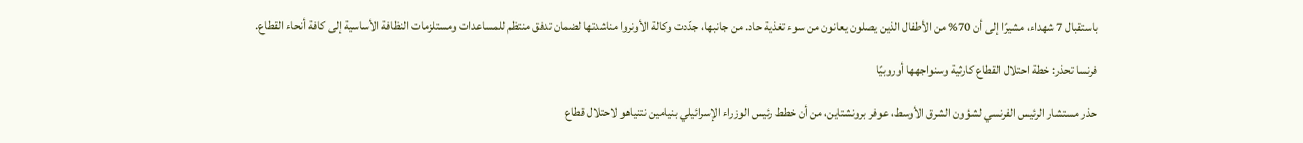باستقبال 7 شهداء، مشيرًا إلى أن 70% من الأطفال الذين يصلون يعانون من سوء تغذية حاد. من جانبها، جدّدت وكالة الأونروا مناشدتها لضمان تدفق منتظم للمساعدات ومستلزمات النظافة الأساسية إلى كافة أنحاء القطاع.

فرنسا تحذر: خطة احتلال القطاع كارثية وسنواجهها أوروبيًا

حذر مستشار الرئيس الفرنسي لشؤون الشرق الأوسط، عوفر برونشتاين، من أن خطط رئيس الوزراء الإسرائيلي بنيامين نتنياهو لاحتلال قطاع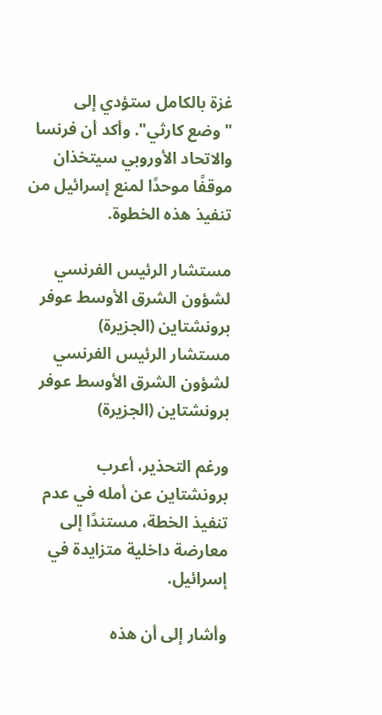غزة بالكامل ستؤدي إلى "وضع كارثي". وأكد أن فرنسا والاتحاد الأوروبي سيتخذان موقفًا موحدًا لمنع إسرائيل من تنفيذ هذه الخطوة.

مستشار الرئيس الفرنسي لشؤون الشرق الأوسط عوفر برونشتاين (الجزيرة)
مستشار الرئيس الفرنسي لشؤون الشرق الأوسط عوفر برونشتاين (الجزيرة)

ورغم التحذير، أعرب برونشتاين عن أمله في عدم تنفيذ الخطة، مستندًا إلى معارضة داخلية متزايدة في إسرائيل.

وأشار إلى أن هذه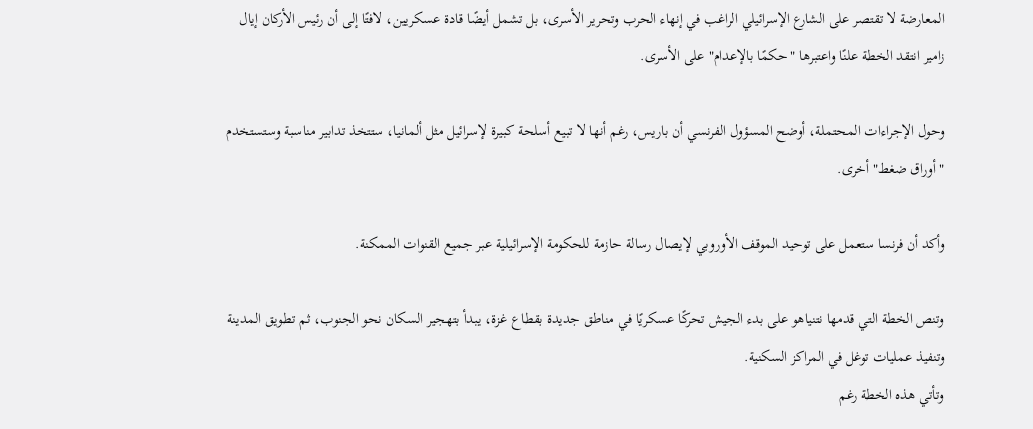المعارضة لا تقتصر على الشارع الإسرائيلي الراغب في إنهاء الحرب وتحرير الأسرى، بل تشمل أيضًا قادة عسكريين، لافتًا إلى أن رئيس الأركان إيال زامير انتقد الخطة علنًا واعتبرها "حكمًا بالإعدام" على الأسرى.

وحول الإجراءات المحتملة، أوضح المسؤول الفرنسي أن باريس، رغم أنها لا تبيع أسلحة كبيرة لإسرائيل مثل ألمانيا، ستتخذ تدابير مناسبة وستستخدم "أوراق ضغط" أخرى.

وأكد أن فرنسا ستعمل على توحيد الموقف الأوروبي لإيصال رسالة حازمة للحكومة الإسرائيلية عبر جميع القنوات الممكنة.

وتنص الخطة التي قدمها نتنياهو على بدء الجيش تحركًا عسكريًا في مناطق جديدة بقطاع غزة، يبدأ بتهجير السكان نحو الجنوب، ثم تطويق المدينة وتنفيذ عمليات توغل في المراكز السكنية.
وتأتي هذه الخطة رغم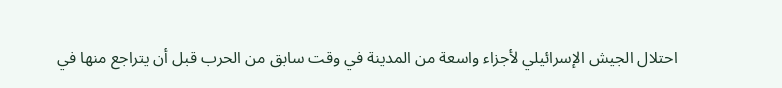احتلال الجيش الإسرائيلي لأجزاء واسعة من المدينة في وقت سابق من الحرب قبل أن يتراجع منها في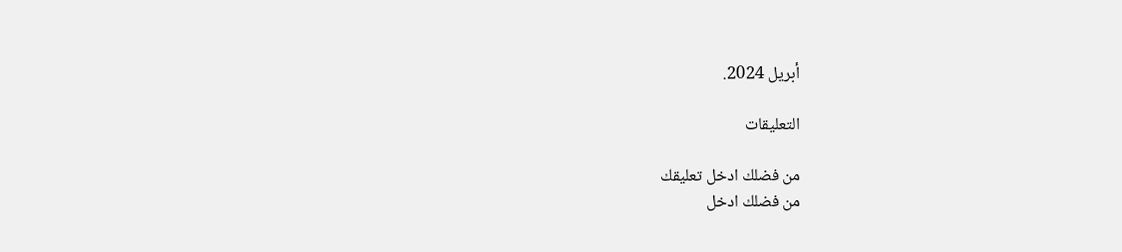أبريل 2024.

التعليقات

من فضلك ادخل تعليقك
من فضلك ادخل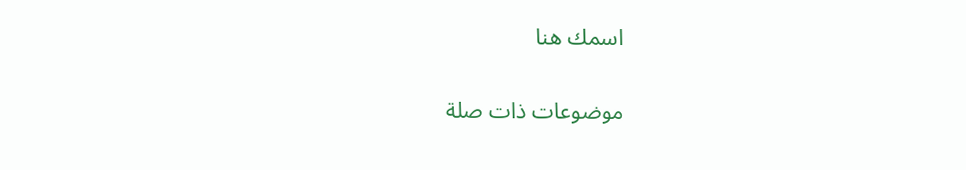اسمك هنا

موضوعات ذات صلة